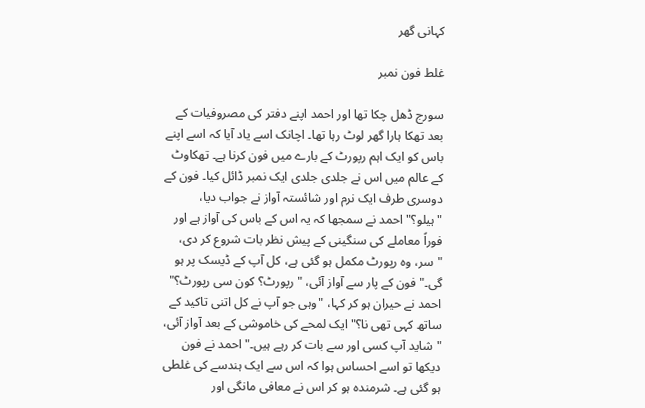کہانی گھر

غلط فون نمبر

سورج ڈھل چکا تھا اور احمد اپنے دفتر کی مصروفیات کے بعد تھکا ہارا گھر لوٹ رہا تھا۔ اچانک اسے یاد آیا کہ اسے اپنے باس کو ایک اہم رپورٹ کے بارے میں فون کرنا ہے۔ تھکاوٹ کے عالم میں اس نے جلدی جلدی ایک نمبر ڈائل کیا۔ فون کے دوسری طرف ایک نرم اور شائستہ آواز نے جواب دیا، "ہیلو؟" احمد نے سمجھا کہ یہ اس کے باس کی آواز ہے اور فوراً معاملے کی سنگینی کے پیش نظر بات شروع کر دی، "سر، وہ رپورٹ مکمل ہو گئی ہے، کل آپ کے ڈیسک پر ہو گی۔" فون کے پار سے آواز آئی، "رپورٹ؟ کون سی رپورٹ؟" احمد نے حیران ہو کر کہا، "وہی جو آپ نے کل اتنی تاکید کے ساتھ کہی تھی نا؟" ایک لمحے کی خاموشی کے بعد آواز آئی، "شاید آپ کسی اور سے بات کر رہے ہیں۔" احمد نے فون دیکھا تو اسے احساس ہوا کہ اس سے ایک ہندسے کی غلطی ہو گئی ہے۔ شرمندہ ہو کر اس نے معافی مانگی اور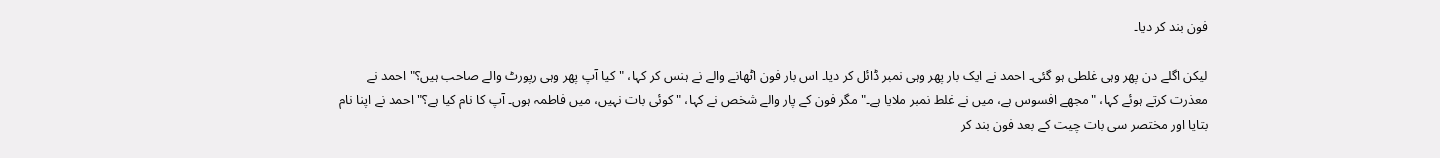فون بند کر دیا۔

لیکن اگلے دن پھر وہی غلطی ہو گئی۔ احمد نے ایک بار پھر وہی نمبر ڈائل کر دیا۔ اس بار فون اٹھانے والے نے ہنس کر کہا، "کیا آپ پھر وہی رپورٹ والے صاحب ہیں؟" احمد نے معذرت کرتے ہوئے کہا، "مجھے افسوس ہے، میں نے غلط نمبر ملایا ہے۔" مگر فون کے پار والے شخص نے کہا، "کوئی بات نہیں، میں فاطمہ ہوں۔ آپ کا نام کیا ہے؟" احمد نے اپنا نام بتایا اور مختصر سی بات چیت کے بعد فون بند کر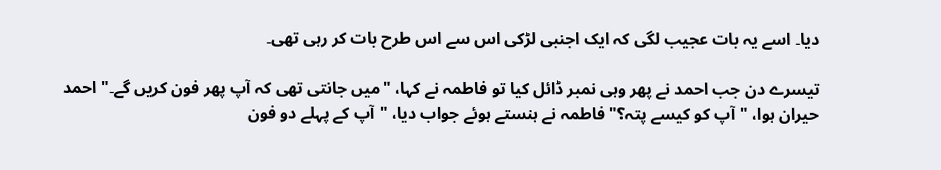دیا۔ اسے یہ بات عجیب لگی کہ ایک اجنبی لڑکی اس سے اس طرح بات کر رہی تھی۔

تیسرے دن جب احمد نے پھر وہی نمبر ڈائل کیا تو فاطمہ نے کہا، "میں جانتی تھی کہ آپ پھر فون کریں گے۔" احمد حیران ہوا، "آپ کو کیسے پتہ؟" فاطمہ نے ہنستے ہوئے جواب دیا، "آپ کے پہلے دو فون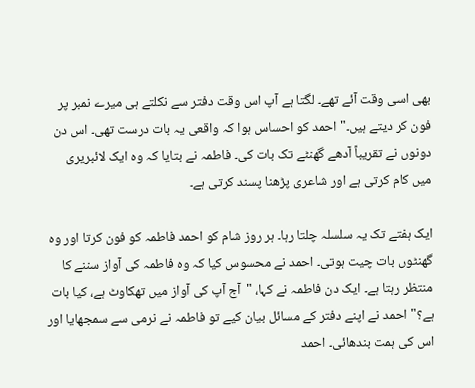بھی اسی وقت آئے تھے۔ لگتا ہے آپ اس وقت دفتر سے نکلتے ہی میرے نمبر پر فون کر دیتے ہیں۔" احمد کو احساس ہوا کہ واقعی یہ بات درست تھی۔ اس دن دونوں نے تقریباً آدھے گھنٹے تک بات کی۔ فاطمہ نے بتایا کہ وہ ایک لائبریری میں کام کرتی ہے اور شاعری پڑھنا پسند کرتی ہے۔

ایک ہفتے تک یہ سلسلہ چلتا رہا۔ ہر روز شام کو احمد فاطمہ کو فون کرتا اور وہ گھنٹوں بات چیت ہوتی۔ احمد نے محسوس کیا کہ وہ فاطمہ کی آواز سننے کا منتظر رہتا ہے۔ ایک دن فاطمہ نے کہا، "آج آپ کی آواز میں تھکاوٹ ہے، کیا بات ہے؟" احمد نے اپنے دفتر کے مسائل بیان کیے تو فاطمہ نے نرمی سے سمجھایا اور اس کی ہمت بندھائی۔ احمد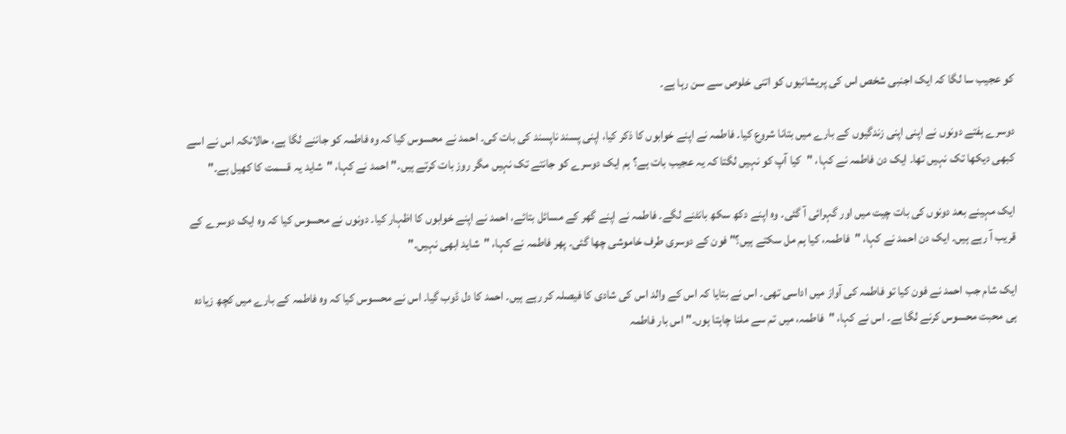کو عجیب سا لگا کہ ایک اجنبی شخص اس کی پریشانیوں کو اتنی خلوص سے سن رہا ہے۔

دوسرے ہفتے دونوں نے اپنی اپنی زندگیوں کے بارے میں بتانا شروع کیا۔ فاطمہ نے اپنے خوابوں کا ذکر کیا، اپنی پسند ناپسند کی بات کی۔ احمد نے محسوس کیا کہ وہ فاطمہ کو جاننے لگا ہے، حالانکہ اس نے اسے کبھی دیکھا تک نہیں تھا۔ ایک دن فاطمہ نے کہا، "کیا آپ کو نہیں لگتا کہ یہ عجیب بات ہے؟ ہم ایک دوسرے کو جانتے تک نہیں مگر روز بات کرتے ہیں۔" احمد نے کہا، "شاید یہ قسمت کا کھیل ہے۔"

ایک مہینے بعد دونوں کی بات چیت میں اور گہرائی آ گئی۔ وہ اپنے دکھ سکھ بانٹنے لگے۔ فاطمہ نے اپنے گھر کے مسائل بتائے، احمد نے اپنے خوابوں کا اظہار کیا۔ دونوں نے محسوس کیا کہ وہ ایک دوسرے کے قریب آ رہے ہیں۔ ایک دن احمد نے کہا، "فاطمہ، کیا ہم مل سکتے ہیں؟" فون کے دوسری طرف خاموشی چھا گئی۔ پھر فاطمہ نے کہا، "شاید ابھی نہیں۔"

ایک شام جب احمد نے فون کیا تو فاطمہ کی آواز میں اداسی تھی۔ اس نے بتایا کہ اس کے والد اس کی شادی کا فیصلہ کر رہے ہیں۔ احمد کا دل ڈوب گیا۔ اس نے محسوس کیا کہ وہ فاطمہ کے بارے میں کچھ زیادہ ہی محبت محسوس کرنے لگا ہے۔ اس نے کہا، "فاطمہ، میں تم سے ملنا چاہتا ہوں۔" اس بار فاطمہ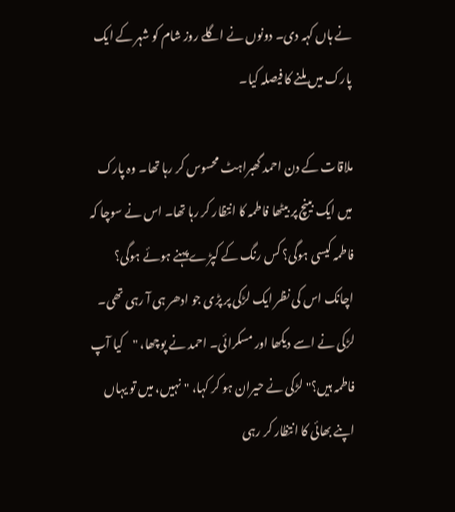نے ہاں کہہ دی۔ دونوں نے اگلے روز شام کو شہر کے ایک پارک میں ملنے کا فیصلہ کیا۔

ملاقات کے دن احمد گھبراہٹ محسوس کر رہا تھا۔ وہ پارک میں ایک بینچ پر بیٹھا فاطمہ کا انتظار کر رہا تھا۔ اس نے سوچا کہ فاطمہ کیسی ہوگی؟ کس رنگ کے کپڑے پہنے ہوئے ہوگی؟ اچانک اس کی نظر ایک لڑکی پر پڑی جو ادھر ہی آ رہی تھی۔ لڑکی نے اسے دیکھا اور مسکرائی۔ احمد نے پوچھا، "کیا آپ فاطمہ ہیں؟" لڑکی نے حیران ہو کر کہا، "نہیں، میں تو یہاں اپنے بھائی کا انتظار کر رہی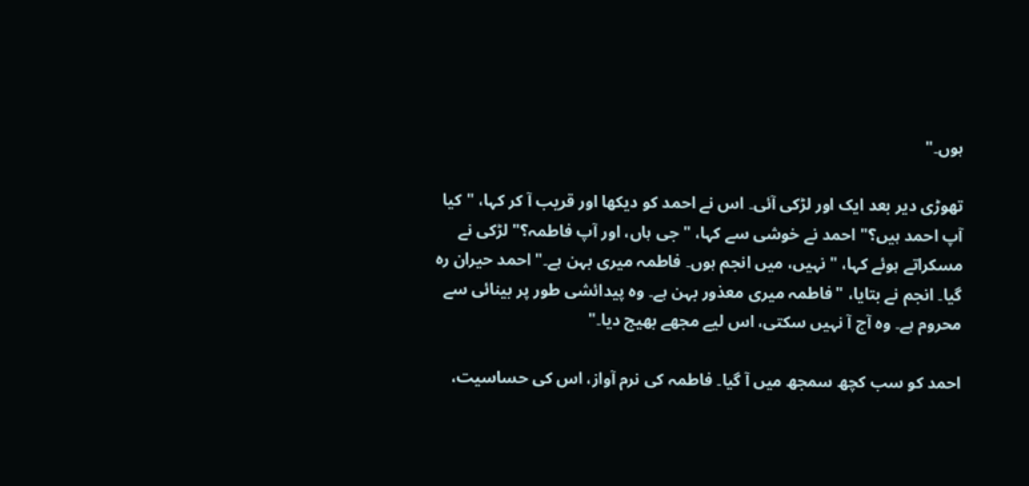ہوں۔"

تھوڑی دیر بعد ایک اور لڑکی آئی۔ اس نے احمد کو دیکھا اور قریب آ کر کہا، "کیا آپ احمد ہیں؟" احمد نے خوشی سے کہا، "جی ہاں، اور آپ فاطمہ؟" لڑکی نے مسکراتے ہوئے کہا، "نہیں، میں انجم ہوں۔ فاطمہ میری بہن ہے۔" احمد حیران رہ گیا۔ انجم نے بتایا، "فاطمہ میری معذور بہن ہے۔ وہ پیدائشی طور پر بینائی سے محروم ہے۔ وہ آج آ نہیں سکتی، اس لیے مجھے بھیج دیا۔"

احمد کو سب کچھ سمجھ میں آ گیا۔ فاطمہ کی نرم آواز، اس کی حساسیت،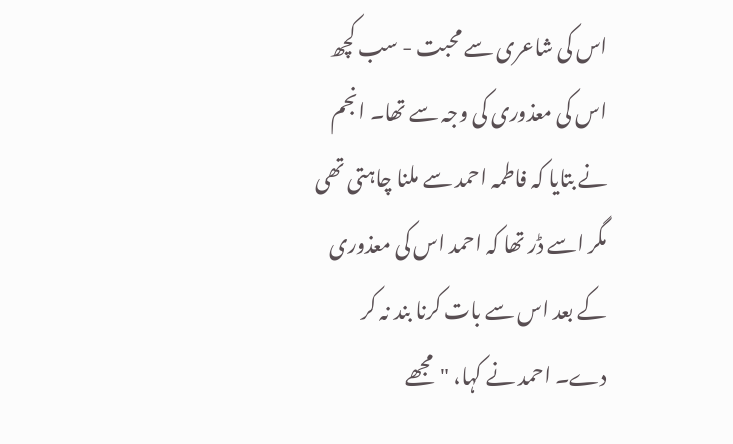اس کی شاعری سے محبت - سب کچھ اس کی معذوری کی وجہ سے تھا۔ انجم نے بتایا کہ فاطمہ احمد سے ملنا چاہتی تھی مگر اسے ڈر تھا کہ احمد اس کی معذوری کے بعد اس سے بات کرنا بند نہ کر دے۔ احمد نے کہا، "مجھے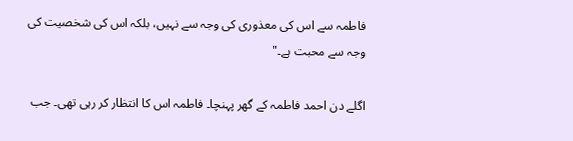فاطمہ سے اس کی معذوری کی وجہ سے نہیں، بلکہ اس کی شخصیت کی وجہ سے محبت ہے۔"

اگلے دن احمد فاطمہ کے گھر پہنچا۔ فاطمہ اس کا انتظار کر رہی تھی۔ جب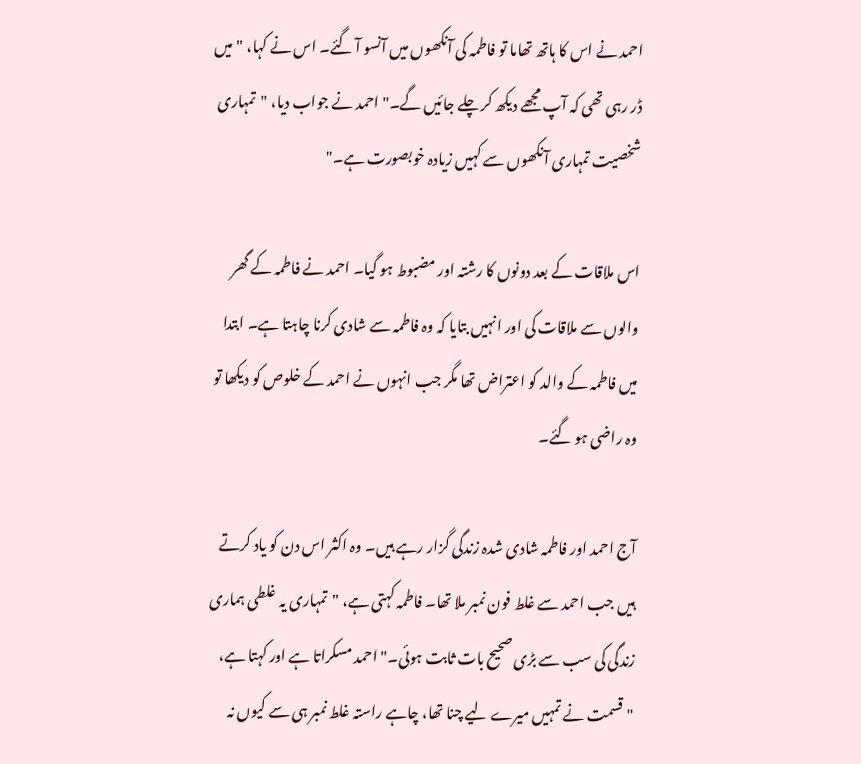احمد نے اس کا ہاتھ تھاما تو فاطمہ کی آنکھوں میں آنسو آ گئے۔ اس نے کہا، "میں ڈر رہی تھی کہ آپ مجھے دیکھ کر چلے جائیں گے۔" احمد نے جواب دیا، "تمہاری شخصیت تمہاری آنکھوں سے کہیں زیادہ خوبصورت ہے۔"

اس ملاقات کے بعد دونوں کا رشتہ اور مضبوط ہو گیا۔ احمد نے فاطمہ کے گھر والوں سے ملاقات کی اور انہیں بتایا کہ وہ فاطمہ سے شادی کرنا چاہتا ہے۔ ابتدا میں فاطمہ کے والد کو اعتراض تھا مگر جب انہوں نے احمد کے خلوص کو دیکھا تو وہ راضی ہو گئے۔

آج احمد اور فاطمہ شادی شدہ زندگی گزار رہے ہیں۔ وہ اکثر اس دن کو یاد کرتے ہیں جب احمد سے غلط فون نمبر ملا تھا۔ فاطمہ کہتی ہے، "تمہاری یہ غلطی ہماری زندگی کی سب سے بڑی صحیح بات ثابت ہوئی۔" احمد مسکراتا ہے اور کہتا ہے، "قسمت نے تمہیں میرے لیے چنا تھا، چاہے راستہ غلط نمبر ہی سے کیوں نہ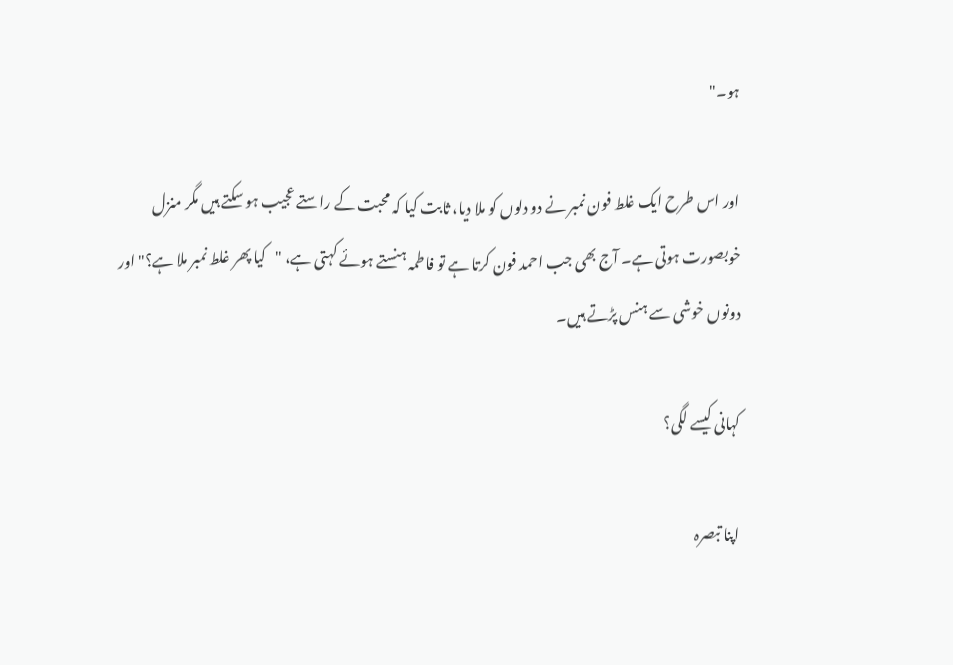ہو۔"

اور اس طرح ایک غلط فون نمبر نے دو دلوں کو ملا دیا، ثابت کیا کہ محبت کے راستے عجیب ہو سکتے ہیں مگر منزل خوبصورت ہوتی ہے۔ آج بھی جب احمد فون کرتا ہے تو فاطمہ ہنستے ہوئے کہتی ہے، "کیا پھر غلط نمبر ملا ہے؟" اور دونوں خوشی سے ہنس پڑتے ہیں۔

کہانی کیسے لگی؟

اپنا تبصرہ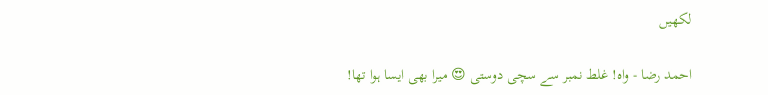لکھیں

احمد رضا - واہ! غلط نمبر سے سچی دوستی 😍 میرا بھی ایسا ہوا تھا!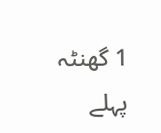1 گھنٹہ پہلے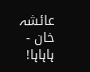عائشہ خان - ہاہاہا!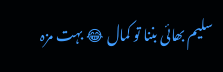سلیم بھائی بننا تو کمال 😂 بہت مزہ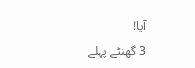آیا!
3 گھنٹے پہلے